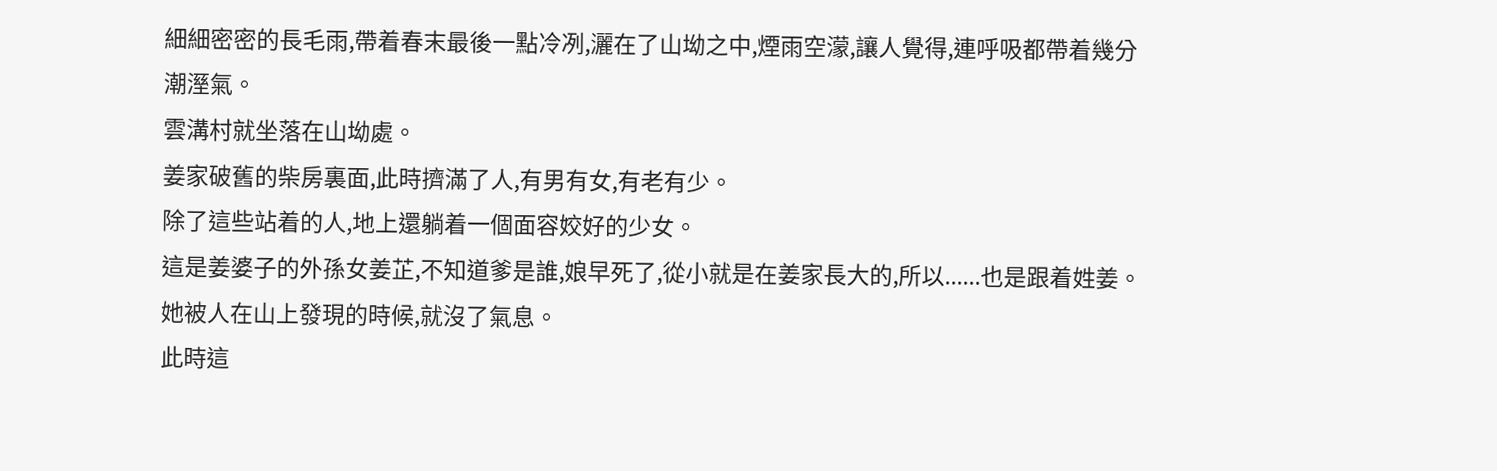細細密密的長毛雨,帶着春末最後一點冷冽,灑在了山坳之中,煙雨空濛,讓人覺得,連呼吸都帶着幾分潮溼氣。
雲溝村就坐落在山坳處。
姜家破舊的柴房裏面,此時擠滿了人,有男有女,有老有少。
除了這些站着的人,地上還躺着一個面容姣好的少女。
這是姜婆子的外孫女姜芷,不知道爹是誰,娘早死了,從小就是在姜家長大的,所以......也是跟着姓姜。
她被人在山上發現的時候,就沒了氣息。
此時這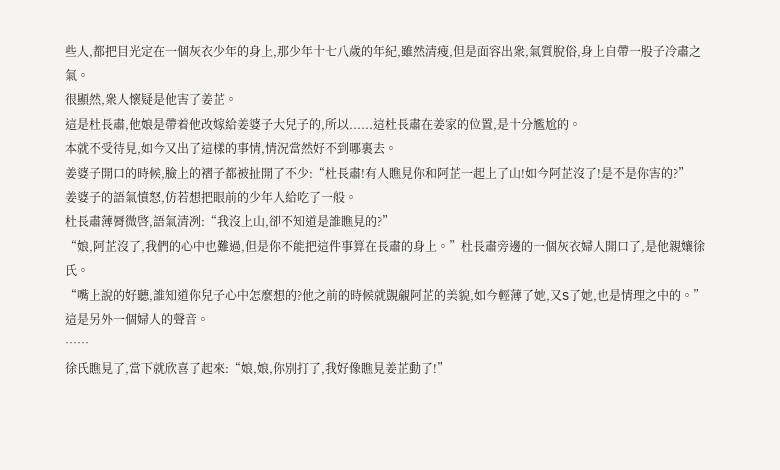些人,都把目光定在一個灰衣少年的身上,那少年十七八歲的年紀,雖然清瘦,但是面容出衆,氣質脫俗,身上自帶一股子冷肅之氣。
很顯然,衆人懷疑是他害了姜芷。
這是杜長肅,他娘是帶着他改嫁給姜婆子大兒子的,所以......這杜長肅在姜家的位置,是十分尷尬的。
本就不受待見,如今又出了這樣的事情,情況當然好不到哪裏去。
姜婆子開口的時候,臉上的褶子都被扯開了不少:“杜長肅!有人瞧見你和阿芷一起上了山!如今阿芷沒了!是不是你害的?”
姜婆子的語氣憤怒,仿若想把眼前的少年人給吃了一般。
杜長肅薄脣微啓,語氣清冽:“我沒上山,卻不知道是誰瞧見的?”
“娘,阿芷沒了,我們的心中也難過,但是你不能把這件事算在長肅的身上。”杜長肅旁邊的一個灰衣婦人開口了,是他親孃徐氏。
“嘴上說的好聽,誰知道你兒子心中怎麼想的?他之前的時候就覬覦阿芷的美貌,如今輕薄了她,又S了她,也是情理之中的。”這是另外一個婦人的聲音。
……
徐氏瞧見了,當下就欣喜了起來:“娘,娘,你別打了,我好像瞧見姜芷動了!”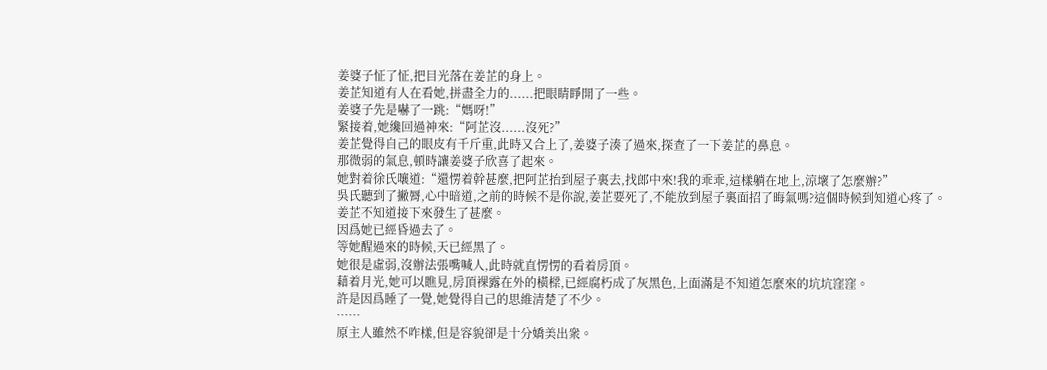姜婆子怔了怔,把目光落在姜芷的身上。
姜芷知道有人在看她,拼盡全力的......把眼睛睜開了一些。
姜婆子先是嚇了一跳:“媽呀!”
緊接着,她纔回過神來:“阿芷沒......沒死?”
姜芷覺得自己的眼皮有千斤重,此時又合上了,姜婆子湊了過來,探查了一下姜芷的鼻息。
那微弱的氣息,頓時讓姜婆子欣喜了起來。
她對着徐氏嚷道:“還愣着幹甚麼,把阿芷抬到屋子裏去,找郎中來!我的乖乖,這樣躺在地上,涼壞了怎麼辦?”
吳氏聽到了撇脣,心中暗道,之前的時候不是你說,姜芷要死了,不能放到屋子裏面招了晦氣嗎?這個時候到知道心疼了。
姜芷不知道接下來發生了甚麼。
因爲她已經昏過去了。
等她醒過來的時候,天已經黑了。
她很是虛弱,沒辦法張嘴喊人,此時就直愣愣的看着房頂。
藉着月光,她可以瞧見,房頂裸露在外的橫樑,已經腐朽成了灰黑色,上面滿是不知道怎麼來的坑坑窪窪。
許是因爲睡了一覺,她覺得自己的思維清楚了不少。
……
原主人雖然不咋樣,但是容貌卻是十分嬌美出衆。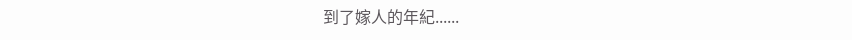到了嫁人的年紀......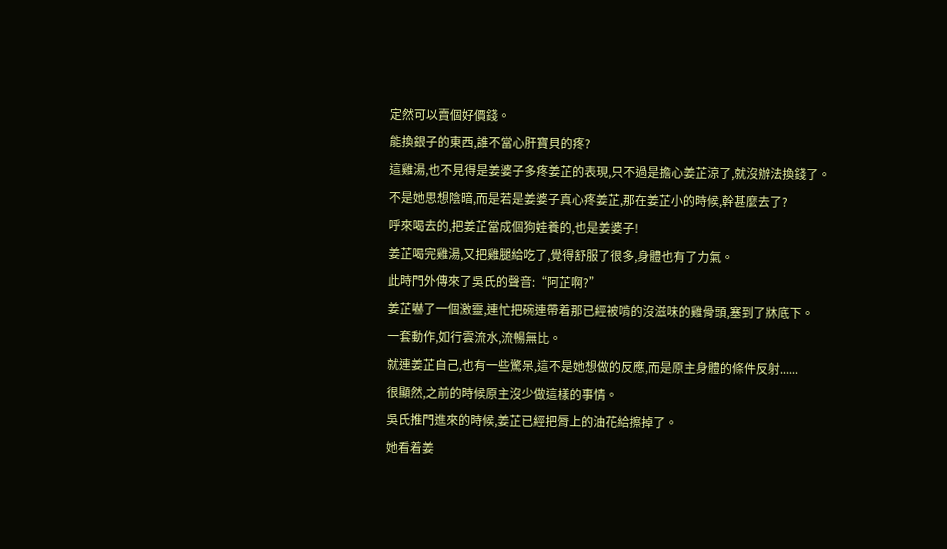定然可以賣個好價錢。
能換銀子的東西,誰不當心肝寶貝的疼?
這雞湯,也不見得是姜婆子多疼姜芷的表現,只不過是擔心姜芷涼了,就沒辦法換錢了。
不是她思想陰暗,而是若是姜婆子真心疼姜芷,那在姜芷小的時候,幹甚麼去了?
呼來喝去的,把姜芷當成個狗娃養的,也是姜婆子!
姜芷喝完雞湯,又把雞腿給吃了,覺得舒服了很多,身體也有了力氣。
此時門外傳來了吳氏的聲音:“阿芷啊?”
姜芷嚇了一個激靈,連忙把碗連帶着那已經被啃的沒滋味的雞骨頭,塞到了牀底下。
一套動作,如行雲流水,流暢無比。
就連姜芷自己,也有一些驚呆,這不是她想做的反應,而是原主身體的條件反射......
很顯然,之前的時候原主沒少做這樣的事情。
吳氏推門進來的時候,姜芷已經把脣上的油花給擦掉了。
她看着姜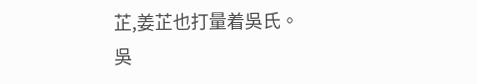芷,姜芷也打量着吳氏。
吳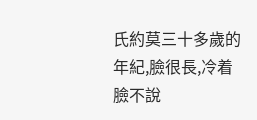氏約莫三十多歲的年紀,臉很長,冷着臉不說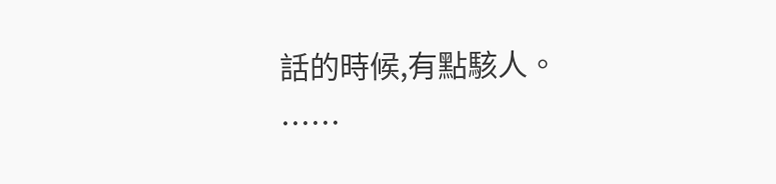話的時候,有點駭人。
……